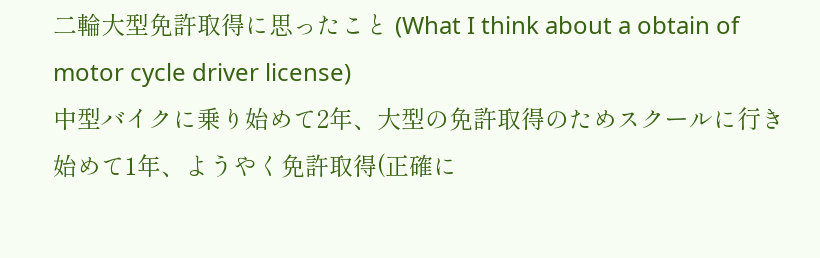二輪大型免許取得に思ったこと (What I think about a obtain of motor cycle driver license)
中型バイクに乗り始めて2年、大型の免許取得のためスクールに行き始めて1年、ようやく免許取得(正確に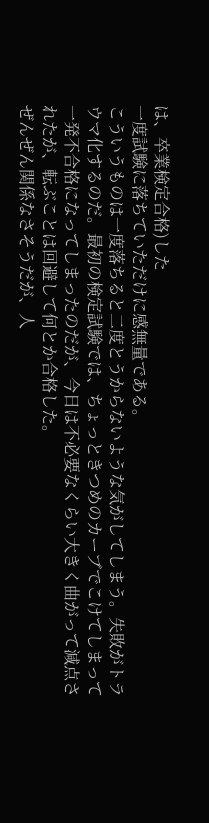は、卒業検定合格)した
一度試験に落ちていただけに感無量である。
こういうものは一度落ちると二度とうからないような気がしてしまう。失敗がトラウマ化するのだ。最初の検定試験では、ちょっときつめのカーブでこけてしまって一発不合格になってしまったのだが、今日は不必要なくらい大きく曲がって減点されたが、転ぶことは回避して何とか合格した。
ぜんぜん関係なさそうだが、人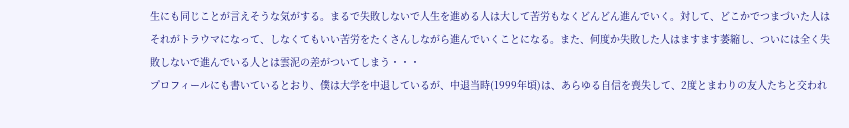生にも同じことが言えそうな気がする。まるで失敗しないで人生を進める人は大して苦労もなくどんどん進んでいく。対して、どこかでつまづいた人はそれがトラウマになって、しなくてもいい苦労をたくさんしながら進んでいくことになる。また、何度か失敗した人はますます萎縮し、ついには全く失敗しないで進んでいる人とは雲泥の差がついてしまう・・・
プロフィールにも書いているとおり、僕は大学を中退しているが、中退当時(1999年頃)は、あらゆる自信を喪失して、2度とまわりの友人たちと交われ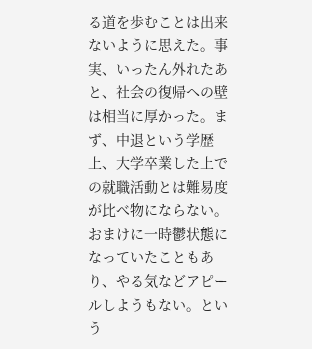る道を歩むことは出来ないように思えた。事実、いったん外れたあと、社会の復帰への壁は相当に厚かった。まず、中退という学歴上、大学卒業した上での就職活動とは難易度が比べ物にならない。おまけに一時鬱状態になっていたこともあり、やる気などアピールしようもない。という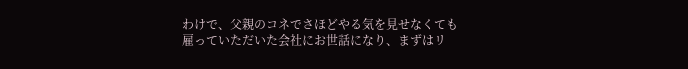わけで、父親のコネでさほどやる気を見せなくても雇っていただいた会社にお世話になり、まずはリ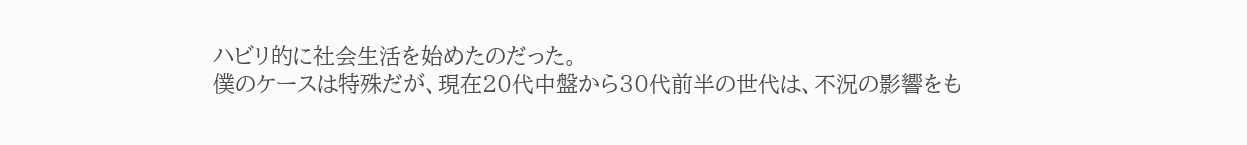ハビリ的に社会生活を始めたのだった。
僕のケースは特殊だが、現在20代中盤から30代前半の世代は、不況の影響をも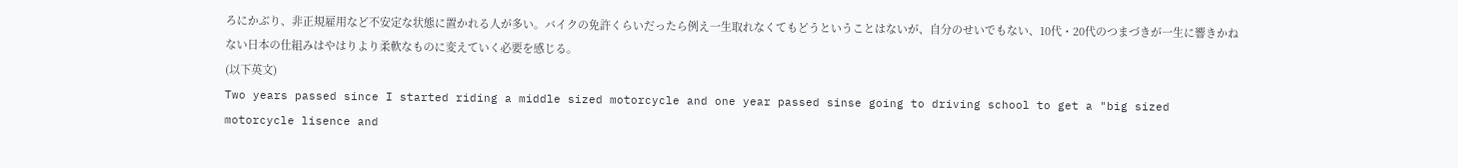ろにかぶり、非正規雇用など不安定な状態に置かれる人が多い。バイクの免許くらいだったら例え一生取れなくてもどうということはないが、自分のせいでもない、10代・20代のつまづきが一生に響きかねない日本の仕組みはやはりより柔軟なものに変えていく必要を感じる。
(以下英文)
Two years passed since I started riding a middle sized motorcycle and one year passed sinse going to driving school to get a "big sized motorcycle lisence and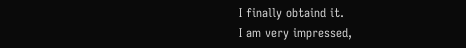I finally obtaind it.
I am very impressed,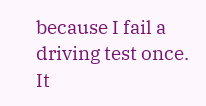because I fail a driving test once.
It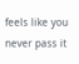feels like you never pass it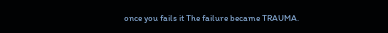once you fails it The failure became TRAUMA.